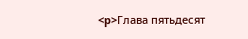<p>Глава пятьдесят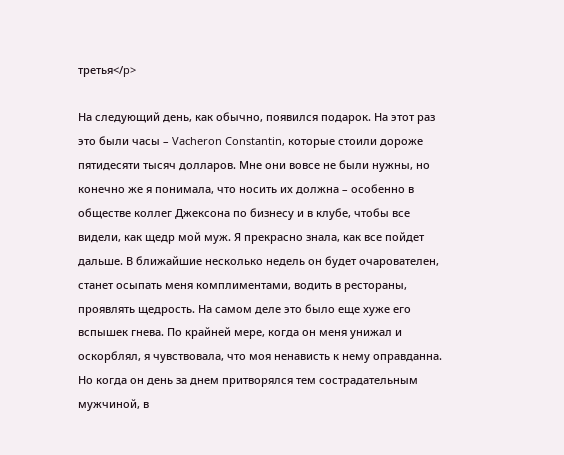третья</p>

На следующий день, как обычно, появился подарок. На этот раз это были часы – Vacheron Constantin, которые стоили дороже пятидесяти тысяч долларов. Мне они вовсе не были нужны, но конечно же я понимала, что носить их должна – особенно в обществе коллег Джексона по бизнесу и в клубе, чтобы все видели, как щедр мой муж. Я прекрасно знала, как все пойдет дальше. В ближайшие несколько недель он будет очарователен, станет осыпать меня комплиментами, водить в рестораны, проявлять щедрость. На самом деле это было еще хуже его вспышек гнева. По крайней мере, когда он меня унижал и оскорблял, я чувствовала, что моя ненависть к нему оправданна. Но когда он день за днем притворялся тем сострадательным мужчиной, в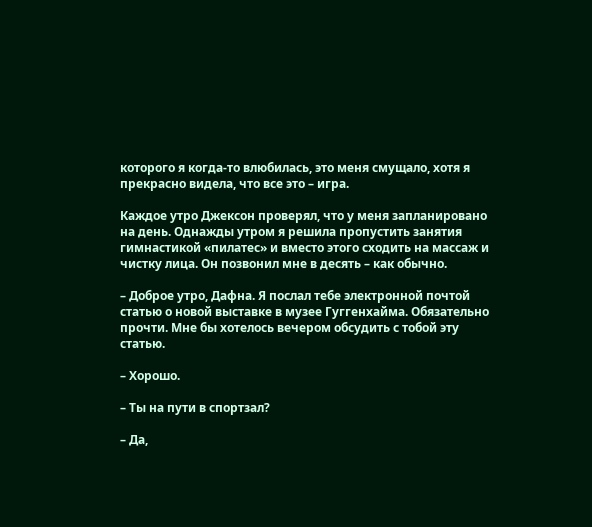которого я когда-то влюбилась, это меня смущало, хотя я прекрасно видела, что все это – игра.

Каждое утро Джексон проверял, что у меня запланировано на день. Однажды утром я решила пропустить занятия гимнастикой «пилатес» и вместо этого сходить на массаж и чистку лица. Он позвонил мне в десять – как обычно.

– Доброе утро, Дафна. Я послал тебе электронной почтой статью о новой выставке в музее Гуггенхайма. Обязательно прочти. Мне бы хотелось вечером обсудить с тобой эту статью.

– Хорошо.

– Ты на пути в спортзал?

– Да,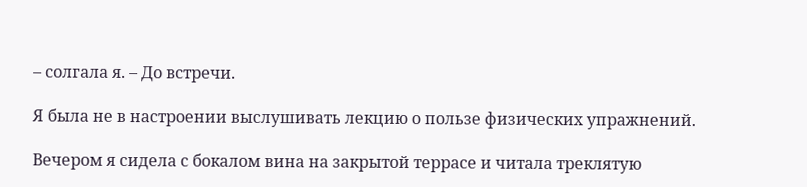– солгала я. – До встречи.

Я была не в настроении выслушивать лекцию о пользе физических упражнений.

Вечером я сидела с бокалом вина на закрытой террасе и читала треклятую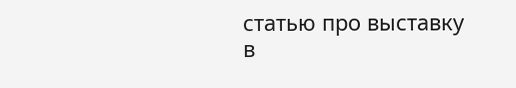статью про выставку в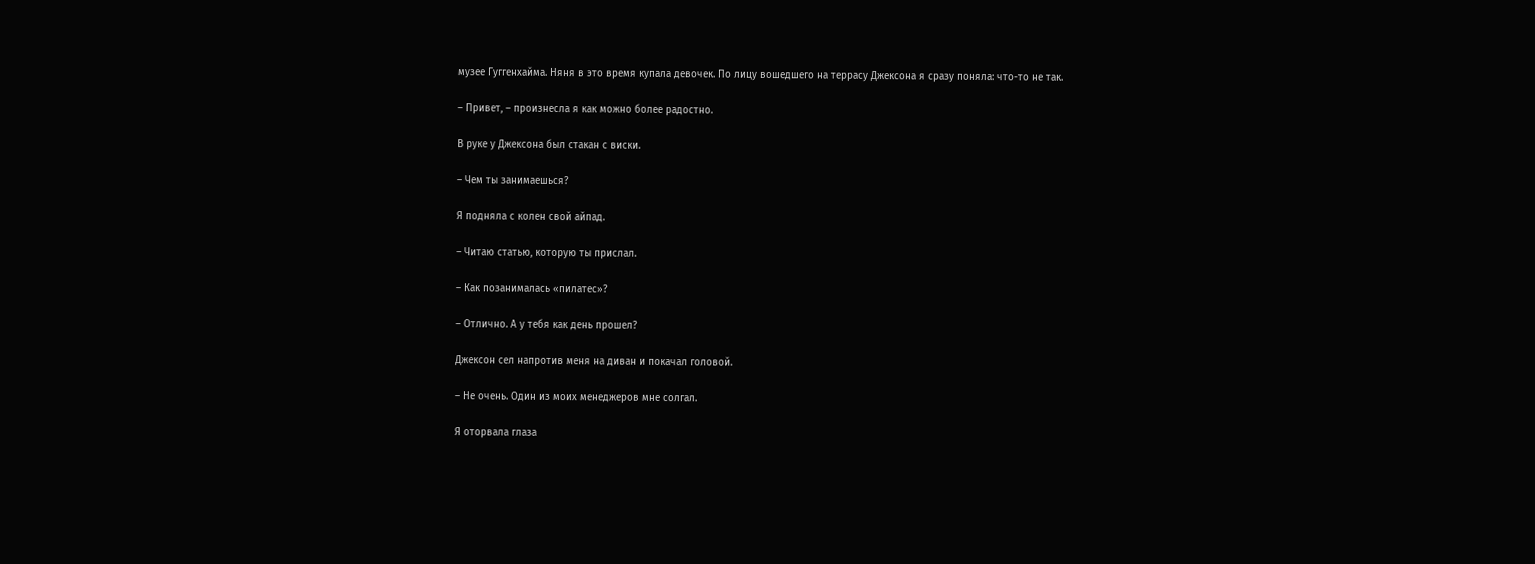музее Гуггенхайма. Няня в это время купала девочек. По лицу вошедшего на террасу Джексона я сразу поняла: что-то не так.

– Привет, – произнесла я как можно более радостно.

В руке у Джексона был стакан с виски.

– Чем ты занимаешься?

Я подняла с колен свой айпад.

– Читаю статью, которую ты прислал.

– Как позанималась «пилатес»?

– Отлично. А у тебя как день прошел?

Джексон сел напротив меня на диван и покачал головой.

– Не очень. Один из моих менеджеров мне солгал.

Я оторвала глаза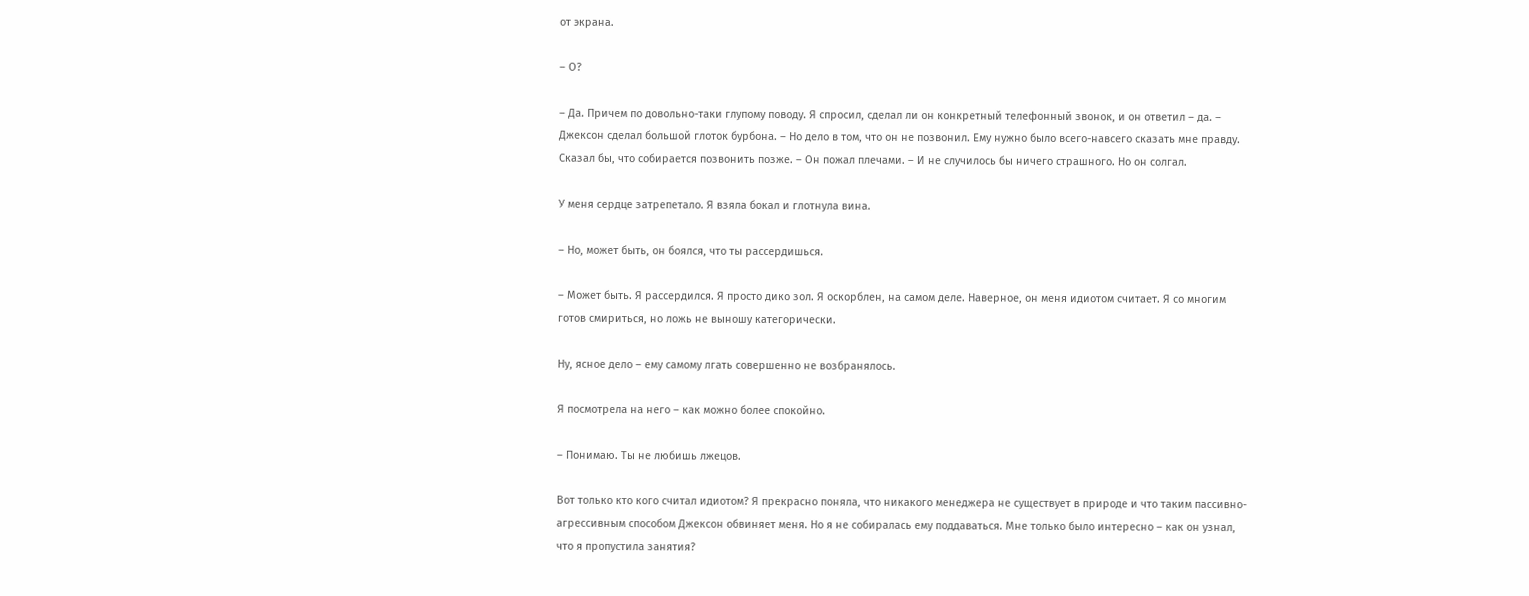от экрана.

– О?

– Да. Причем по довольно-таки глупому поводу. Я спросил, сделал ли он конкретный телефонный звонок, и он ответил – да. – Джексон сделал большой глоток бурбона. – Но дело в том, что он не позвонил. Ему нужно было всего-навсего сказать мне правду. Сказал бы, что собирается позвонить позже. – Он пожал плечами. – И не случилось бы ничего страшного. Но он солгал.

У меня сердце затрепетало. Я взяла бокал и глотнула вина.

– Но, может быть, он боялся, что ты рассердишься.

– Может быть. Я рассердился. Я просто дико зол. Я оскорблен, на самом деле. Наверное, он меня идиотом считает. Я со многим готов смириться, но ложь не выношу категорически.

Ну, ясное дело – ему самому лгать совершенно не возбранялось.

Я посмотрела на него – как можно более спокойно.

– Понимаю. Ты не любишь лжецов.

Вот только кто кого считал идиотом? Я прекрасно поняла, что никакого менеджера не существует в природе и что таким пассивно-агрессивным способом Джексон обвиняет меня. Но я не собиралась ему поддаваться. Мне только было интересно – как он узнал, что я пропустила занятия?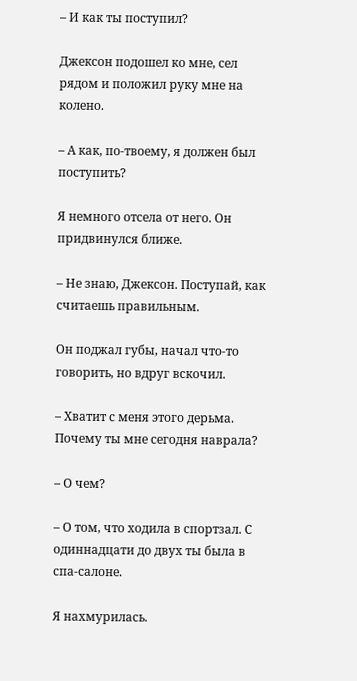– И как ты поступил?

Джексон подошел ко мне, сел рядом и положил руку мне на колено.

– А как, по-твоему, я должен был поступить?

Я немного отсела от него. Он придвинулся ближе.

– Не знаю, Джексон. Поступай, как считаешь правильным.

Он поджал губы, начал что-то говорить, но вдруг вскочил.

– Хватит с меня этого дерьма. Почему ты мне сегодня наврала?

– О чем?

– О том, что ходила в спортзал. С одиннадцати до двух ты была в спа-салоне.

Я нахмурилась.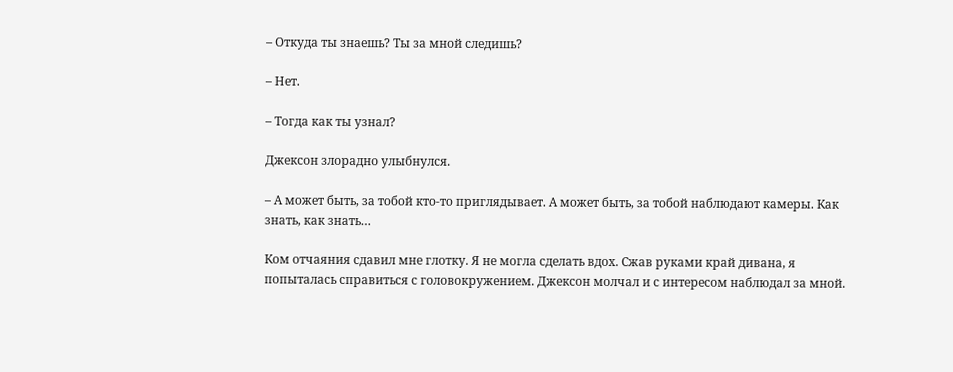– Откуда ты знаешь? Ты за мной следишь?

– Нет.

– Тогда как ты узнал?

Джексон злорадно улыбнулся.

– А может быть, за тобой кто-то приглядывает. А может быть, за тобой наблюдают камеры. Как знать, как знать…

Ком отчаяния сдавил мне глотку. Я не могла сделать вдох. Сжав руками край дивана, я попыталась справиться с головокружением. Джексон молчал и с интересом наблюдал за мной.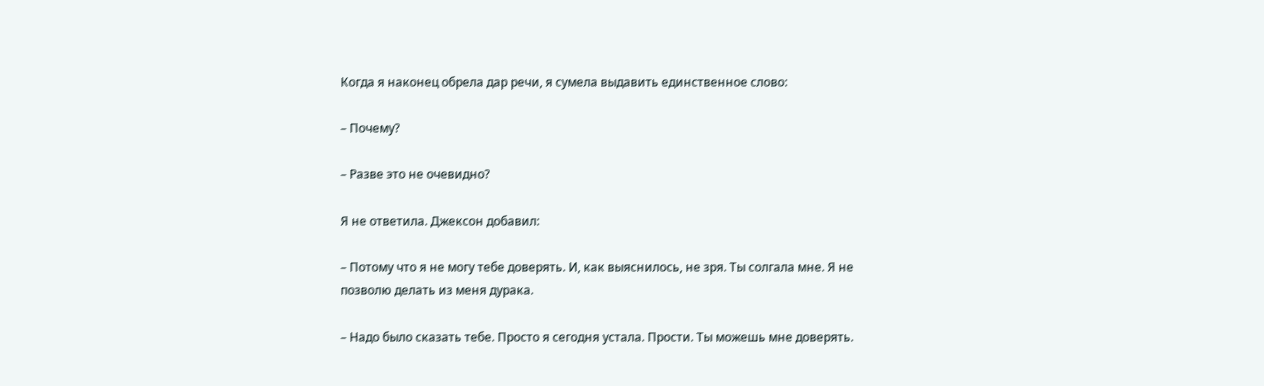Когда я наконец обрела дар речи, я сумела выдавить единственное слово:

– Почему?

– Разве это не очевидно?

Я не ответила. Джексон добавил:

– Потому что я не могу тебе доверять. И, как выяснилось, не зря. Ты солгала мне. Я не позволю делать из меня дурака.

– Надо было сказать тебе. Просто я сегодня устала. Прости. Ты можешь мне доверять.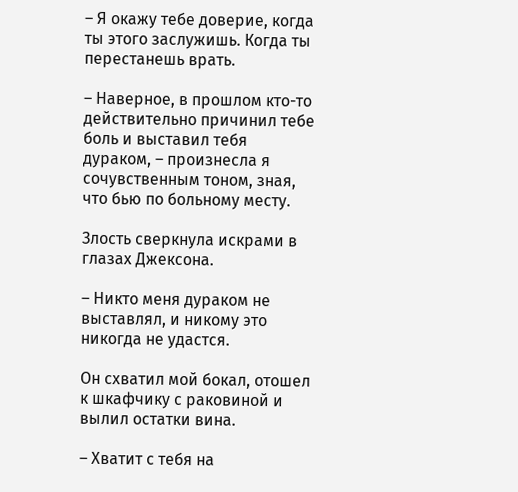– Я окажу тебе доверие, когда ты этого заслужишь. Когда ты перестанешь врать.

– Наверное, в прошлом кто-то действительно причинил тебе боль и выставил тебя дураком, – произнесла я сочувственным тоном, зная, что бью по больному месту.

Злость сверкнула искрами в глазах Джексона.

– Никто меня дураком не выставлял, и никому это никогда не удастся.

Он схватил мой бокал, отошел к шкафчику с раковиной и вылил остатки вина.

– Хватит с тебя на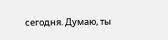сегодня. Думаю, ты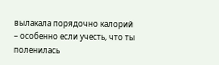вылакала порядочно калорий – особенно если учесть, что ты поленилась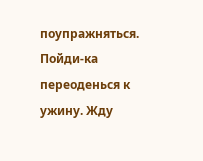поупражняться. Пойди-ка переоденься к ужину. Жду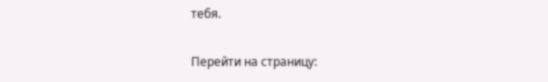тебя.

Перейти на страницу: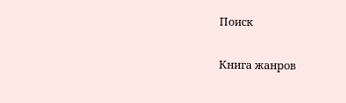Поиск

Книга жанров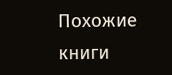Похожие книги